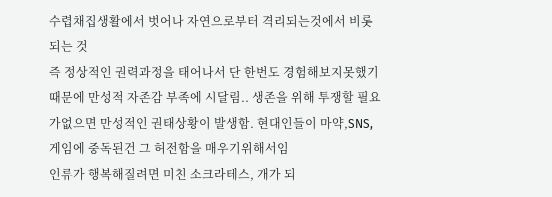수렵채집생활에서 벗어나 자연으로부터 격리되는것에서 비롯되는 것
즉 정상적인 권력과정을 태어나서 단 한번도 경험해보지못했기때문에 만성적 자존감 부족에 시달림.. 생존을 위해 투쟁할 필요가없으면 만성적인 권태상황이 발생함. 현대인들이 마약,SNS,게임에 중독된건 그 허전함을 매우기위해서임
인류가 행복해질려면 미친 소크라테스, 개가 되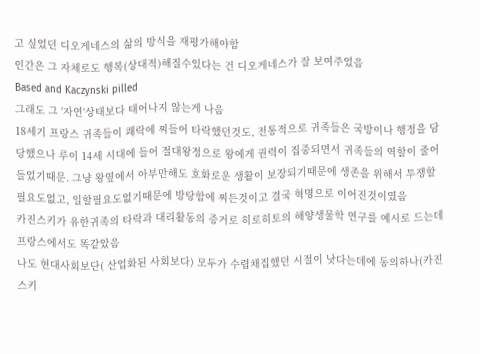고 싶었던 디오게네스의 삶의 방식을 재평가해야함
인간은 그 자체로도 행복(상대적)해질수있다는 건 디오게네스가 잘 보여주었음
Based and Kaczynski pilled
그래도 그 '자연'상태보다 태어나지 않는게 나음
18세기 프랑스 귀족들이 쾌락에 찌들어 타락했던것도, 전통적으로 귀족들은 국방이나 행정을 담당했으나 루이 14세 시대에 들어 절대왕정으로 왕에게 권력이 집중되면서 귀족들의 역할이 줄어들었기때문. 그냥 왕옆에서 아부만해도 호화로운 생활이 보장되기때문에 생존을 위해서 투쟁할 필요도없고, 일할필요도없기때문에 방탕함에 찌든것이고 결국 혁명으로 이어진것이였음
카진스키가 유한귀족의 타락과 대리활동의 증거로 히로히토의 해양생물학 연구를 예시로 드는데 프랑스에서도 똑같았음
나도 현대사회보단( 산업화된 사회보다) 모두가 수렵채집했던 시절이 낫다는데에 동의하나(카진스키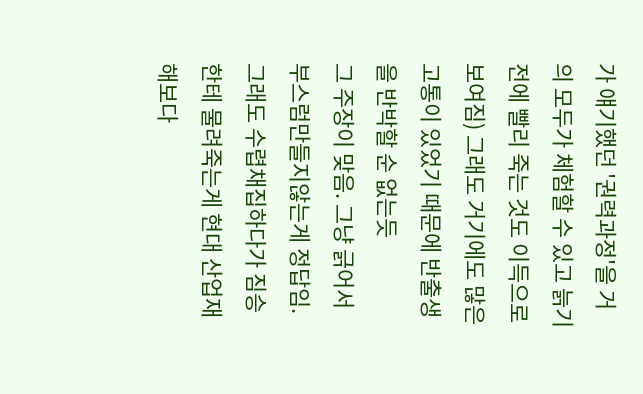가 얘기했던 '권력과정'을 거의 모두가 체험할 수 있고 늙기 전에 빨리 죽는 것도 이득으로 보여짐) 그래도 거기에도 많은 고통이 있었기 때문에 반출생을 반박할 순 없는듯
그 주장이 맞음. 그냥 긁어서 부스럼만들지않는게 정답임. 그래도 수렵채집하다가 짐승한테 물려죽는게 현대 산업재해보다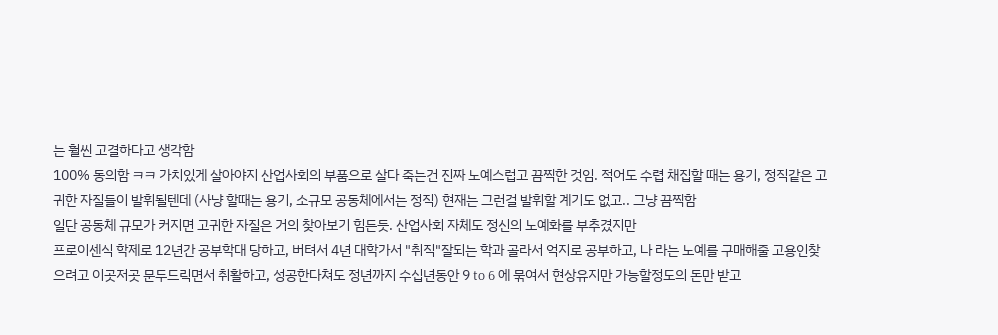는 훨씬 고결하다고 생각함
100% 동의함 ㅋㅋ 가치있게 살아야지 산업사회의 부품으로 살다 죽는건 진짜 노예스럽고 끔찍한 것임. 적어도 수렵 채집할 때는 용기, 정직같은 고귀한 자질들이 발휘될텐데 (사냥 할때는 용기, 소규모 공동체에서는 정직) 현재는 그런걸 발휘할 계기도 없고.. 그냥 끔찍함
일단 공동체 규모가 커지면 고귀한 자질은 거의 찾아보기 힘든듯. 산업사회 자체도 정신의 노예화를 부추겼지만
프로이센식 학제로 12년간 공부학대 당하고, 버텨서 4년 대학가서 "취직"잘되는 학과 골라서 억지로 공부하고, 나 라는 노예를 구매해줄 고용인찾으려고 이곳저곳 문두드릭면서 취활하고, 성공한다쳐도 정년까지 수십년동안 9 to 6 에 묶여서 현상유지만 가능할정도의 돈만 받고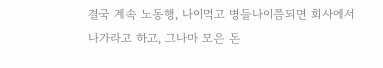결국 계속 노동행, 나이먹고 병들나이쯤되면 회사에서 나가라고 하고, 그나마 모은 돈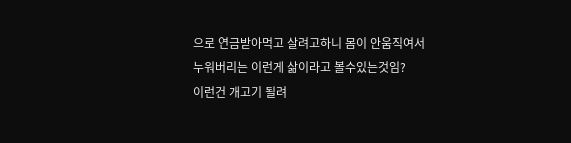으로 연금받아먹고 살려고하니 몸이 안움직여서 누워버리는 이런게 삶이라고 볼수있는것임?
이런건 개고기 될려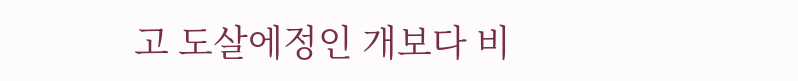고 도살에정인 개보다 비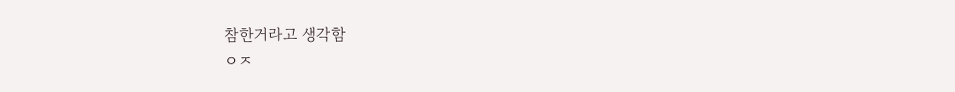참한거라고 생각함
ㅇㅈ